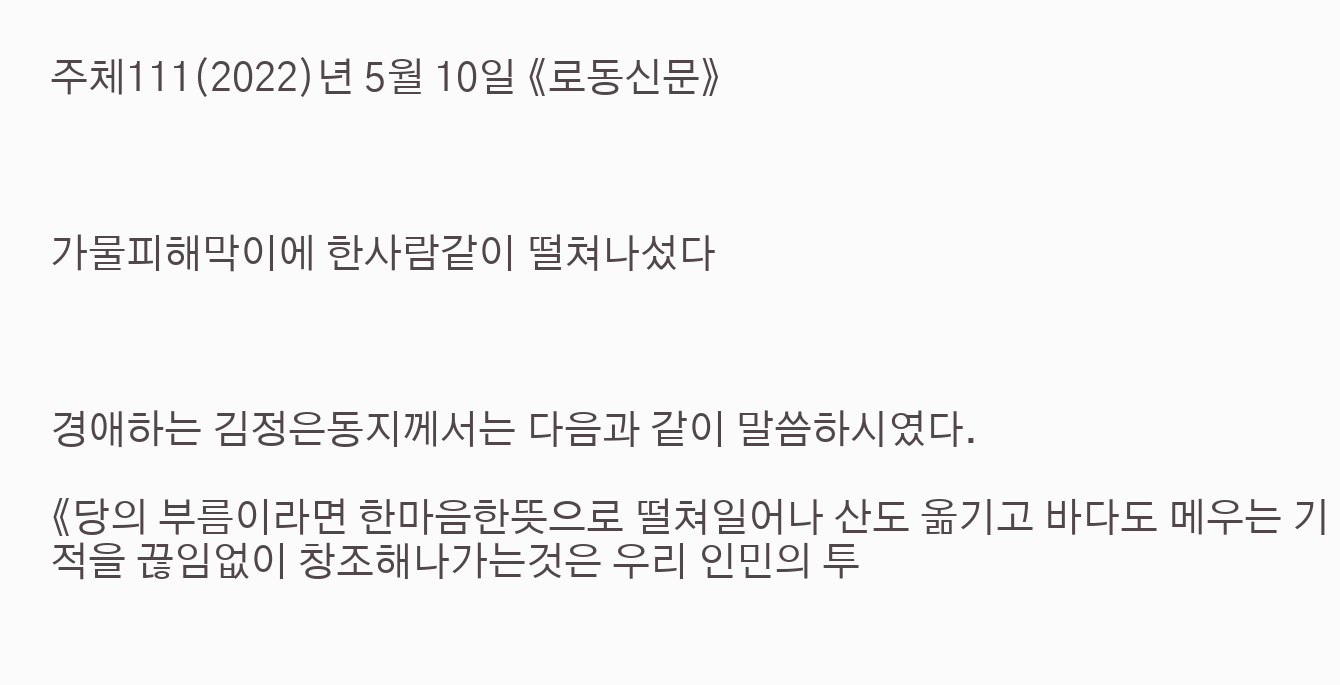주체111(2022)년 5월 10일 《로동신문》



가물피해막이에 한사람같이 떨쳐나섰다



경애하는 김정은동지께서는 다음과 같이 말씀하시였다.

《당의 부름이라면 한마음한뜻으로 떨쳐일어나 산도 옮기고 바다도 메우는 기적을 끊임없이 창조해나가는것은 우리 인민의 투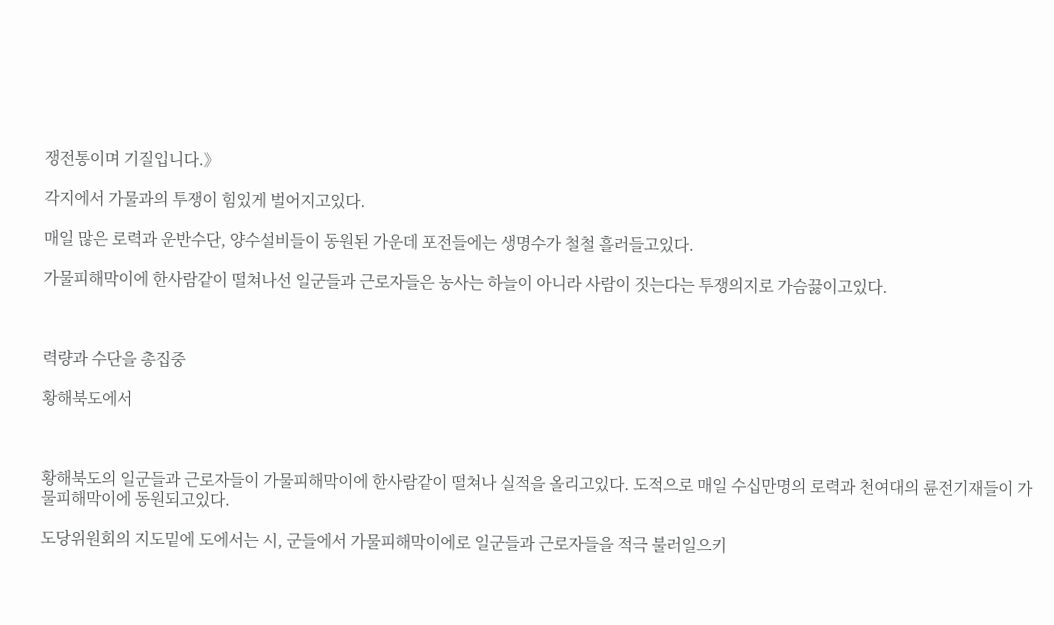쟁전통이며 기질입니다.》

각지에서 가물과의 투쟁이 힘있게 벌어지고있다.

매일 많은 로력과 운반수단, 양수설비들이 동원된 가운데 포전들에는 생명수가 철철 흘러들고있다.

가물피해막이에 한사람같이 떨쳐나선 일군들과 근로자들은 농사는 하늘이 아니라 사람이 짓는다는 투쟁의지로 가슴끓이고있다.



력량과 수단을 총집중

황해북도에서



황해북도의 일군들과 근로자들이 가물피해막이에 한사람같이 떨쳐나 실적을 올리고있다. 도적으로 매일 수십만명의 로력과 천여대의 륜전기재들이 가물피해막이에 동원되고있다.

도당위원회의 지도밑에 도에서는 시, 군들에서 가물피해막이에로 일군들과 근로자들을 적극 불러일으키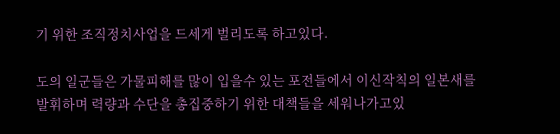기 위한 조직정치사업을 드세게 벌리도록 하고있다.

도의 일군들은 가물피해를 많이 입을수 있는 포전들에서 이신작칙의 일본새를 발휘하며 력량과 수단을 총집중하기 위한 대책들을 세워나가고있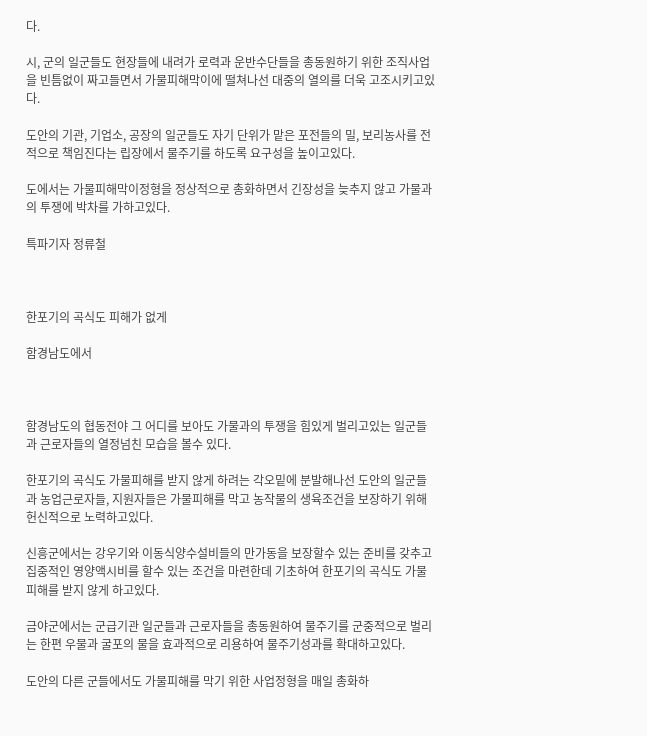다.

시, 군의 일군들도 현장들에 내려가 로력과 운반수단들을 총동원하기 위한 조직사업을 빈틈없이 짜고들면서 가물피해막이에 떨쳐나선 대중의 열의를 더욱 고조시키고있다.

도안의 기관, 기업소, 공장의 일군들도 자기 단위가 맡은 포전들의 밀, 보리농사를 전적으로 책임진다는 립장에서 물주기를 하도록 요구성을 높이고있다.

도에서는 가물피해막이정형을 정상적으로 총화하면서 긴장성을 늦추지 않고 가물과의 투쟁에 박차를 가하고있다.

특파기자 정류철



한포기의 곡식도 피해가 없게

함경남도에서



함경남도의 협동전야 그 어디를 보아도 가물과의 투쟁을 힘있게 벌리고있는 일군들과 근로자들의 열정넘친 모습을 볼수 있다.

한포기의 곡식도 가물피해를 받지 않게 하려는 각오밑에 분발해나선 도안의 일군들과 농업근로자들, 지원자들은 가물피해를 막고 농작물의 생육조건을 보장하기 위해 헌신적으로 노력하고있다.

신흥군에서는 강우기와 이동식양수설비들의 만가동을 보장할수 있는 준비를 갖추고 집중적인 영양액시비를 할수 있는 조건을 마련한데 기초하여 한포기의 곡식도 가물피해를 받지 않게 하고있다.

금야군에서는 군급기관 일군들과 근로자들을 총동원하여 물주기를 군중적으로 벌리는 한편 우물과 굴포의 물을 효과적으로 리용하여 물주기성과를 확대하고있다.

도안의 다른 군들에서도 가물피해를 막기 위한 사업정형을 매일 총화하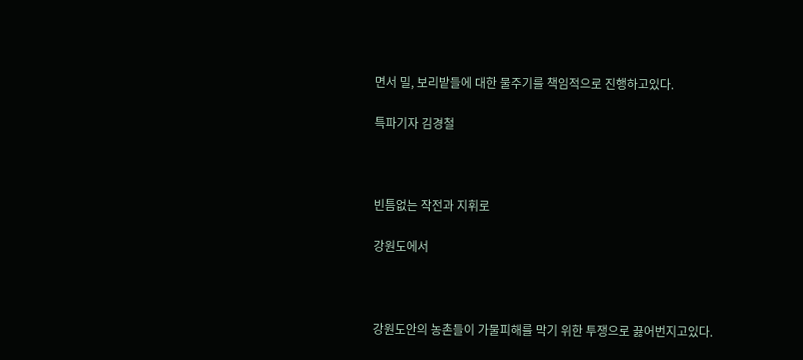면서 밀, 보리밭들에 대한 물주기를 책임적으로 진행하고있다.

특파기자 김경철



빈틈없는 작전과 지휘로

강원도에서



강원도안의 농촌들이 가물피해를 막기 위한 투쟁으로 끓어번지고있다.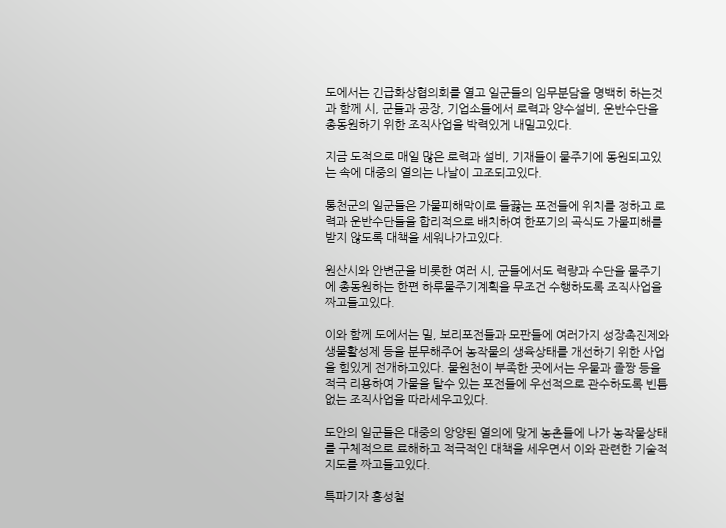도에서는 긴급화상협의회를 열고 일군들의 임무분담을 명백히 하는것과 함께 시, 군들과 공장, 기업소들에서 로력과 양수설비, 운반수단을 총동원하기 위한 조직사업을 박력있게 내밀고있다.

지금 도적으로 매일 많은 로력과 설비, 기재들이 물주기에 동원되고있는 속에 대중의 열의는 나날이 고조되고있다.

통천군의 일군들은 가물피해막이로 들끓는 포전들에 위치를 정하고 로력과 운반수단들을 합리적으로 배치하여 한포기의 곡식도 가물피해를 받지 않도록 대책을 세워나가고있다.

원산시와 안변군을 비롯한 여러 시, 군들에서도 력량과 수단을 물주기에 총동원하는 한편 하루물주기계획을 무조건 수행하도록 조직사업을 짜고들고있다.

이와 함께 도에서는 밀, 보리포전들과 모판들에 여러가지 성장촉진제와 생물활성제 등을 분무해주어 농작물의 생육상태를 개선하기 위한 사업을 힘있게 전개하고있다. 물원천이 부족한 곳에서는 우물과 졸짱 등을 적극 리용하여 가물을 탈수 있는 포전들에 우선적으로 관수하도록 빈틈없는 조직사업을 따라세우고있다.

도안의 일군들은 대중의 앙양된 열의에 맞게 농촌들에 나가 농작물상태를 구체적으로 료해하고 적극적인 대책을 세우면서 이와 관련한 기술적지도를 짜고들고있다.

특파기자 홍성철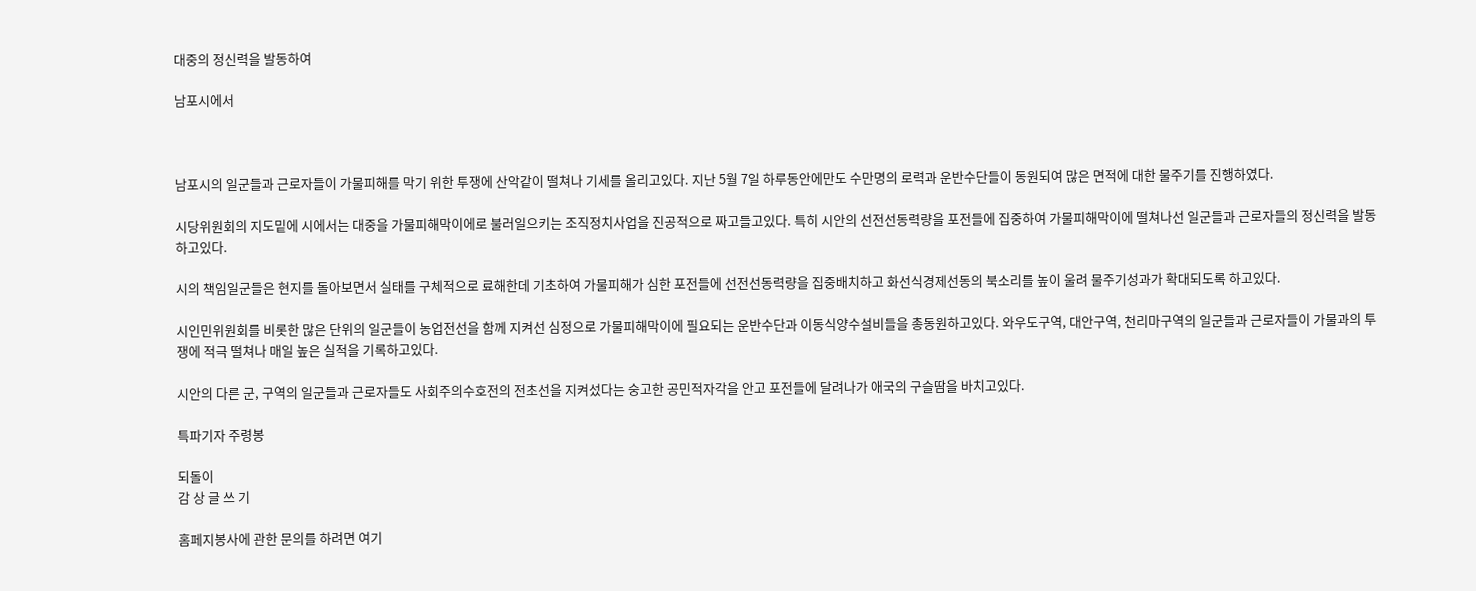대중의 정신력을 발동하여

남포시에서



남포시의 일군들과 근로자들이 가물피해를 막기 위한 투쟁에 산악같이 떨쳐나 기세를 올리고있다. 지난 5월 7일 하루동안에만도 수만명의 로력과 운반수단들이 동원되여 많은 면적에 대한 물주기를 진행하였다.

시당위원회의 지도밑에 시에서는 대중을 가물피해막이에로 불러일으키는 조직정치사업을 진공적으로 짜고들고있다. 특히 시안의 선전선동력량을 포전들에 집중하여 가물피해막이에 떨쳐나선 일군들과 근로자들의 정신력을 발동하고있다.

시의 책임일군들은 현지를 돌아보면서 실태를 구체적으로 료해한데 기초하여 가물피해가 심한 포전들에 선전선동력량을 집중배치하고 화선식경제선동의 북소리를 높이 울려 물주기성과가 확대되도록 하고있다.

시인민위원회를 비롯한 많은 단위의 일군들이 농업전선을 함께 지켜선 심정으로 가물피해막이에 필요되는 운반수단과 이동식양수설비들을 총동원하고있다. 와우도구역, 대안구역, 천리마구역의 일군들과 근로자들이 가물과의 투쟁에 적극 떨쳐나 매일 높은 실적을 기록하고있다.

시안의 다른 군, 구역의 일군들과 근로자들도 사회주의수호전의 전초선을 지켜섰다는 숭고한 공민적자각을 안고 포전들에 달려나가 애국의 구슬땀을 바치고있다.

특파기자 주령봉

되돌이
감 상 글 쓰 기

홈페지봉사에 관한 문의를 하려면 여기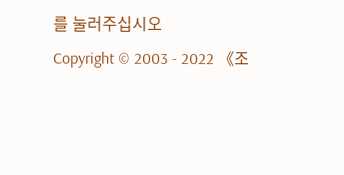를 눌러주십시오
Copyright © 2003 - 2022 《조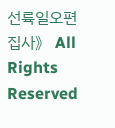선륙일오편집사》 All Rights Reserved